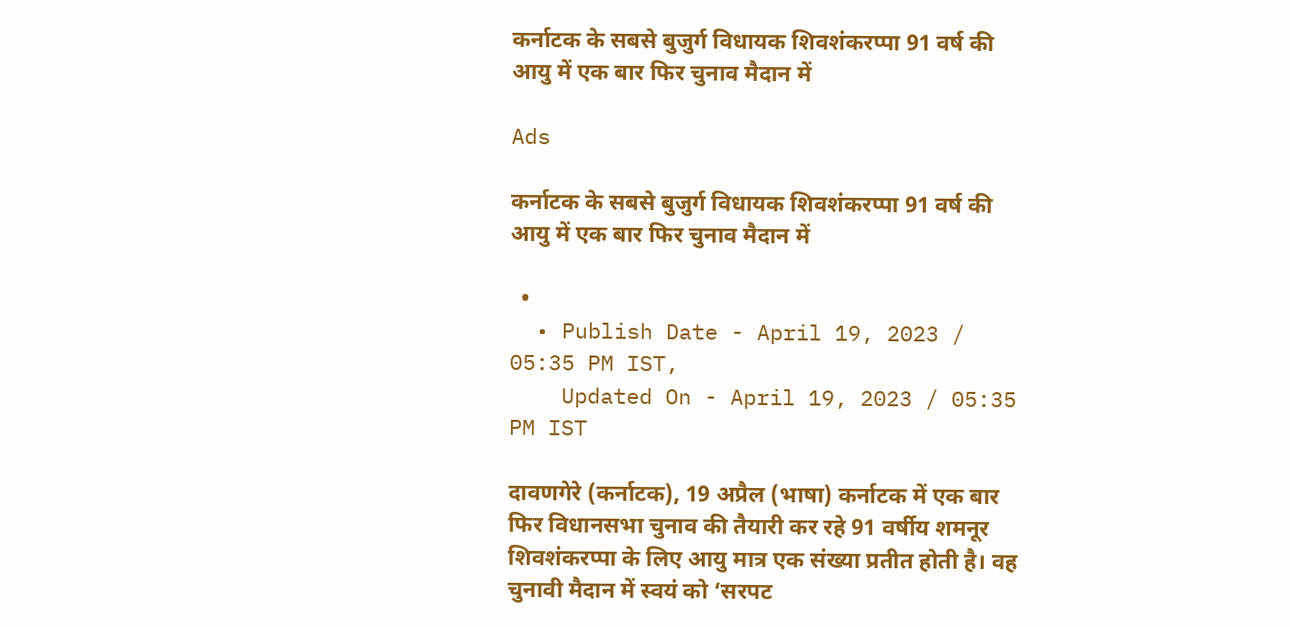कर्नाटक के सबसे बुजुर्ग विधायक शिवशंकरप्पा 91 वर्ष की आयु में एक बार फिर चुनाव मैदान में

Ads

कर्नाटक के सबसे बुजुर्ग विधायक शिवशंकरप्पा 91 वर्ष की आयु में एक बार फिर चुनाव मैदान में

  •
  • Publish Date - April 19, 2023 / 05:35 PM IST,
    Updated On - April 19, 2023 / 05:35 PM IST

दावणगेरे (कर्नाटक), 19 अप्रैल (भाषा) कर्नाटक में एक बार फिर विधानसभा चुनाव की तैयारी कर रहे 91 वर्षीय शमनूर शिवशंकरप्पा के लिए आयु मात्र एक संख्या प्रतीत होती है। वह चुनावी मैदान में स्वयं को ‘सरपट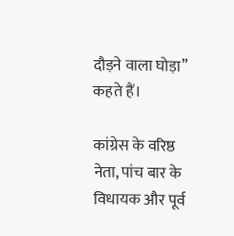दौड़ने वाला घोड़ा’’ कहते हैं।

कांग्रेस के वरिष्ठ नेता, पांच बार के विधायक और पूर्व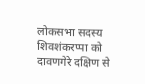लोकसभा सदस्य शिवशंकरप्पा को दावणगेरे दक्षिण से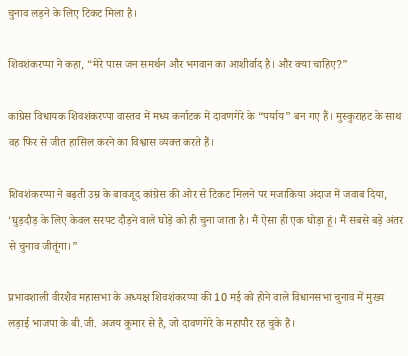चुनाव लड़ने के लिए टिकट मिला है।

शिवशंकरप्पा ने कहा, “मेरे पास जन समर्थन और भगवान का आशीर्वाद है। और क्या चाहिए?”

कांग्रेस विधायक शिवशंकरप्पा वास्तव में मध्य कर्नाटक में दावणगेरे के “पर्याय” बन गए हैं। मुस्कुराहट के साथ वह फिर से जीत हासिल करने का विश्वास व्यक्त करते हैं।

शिवशंकरप्पा ने बढ़ती उम्र के बावजूद कांग्रेस की ओर से टिकट मिलने पर मजाकिया अंदाज में जवाब दिया, ‘घुड़दौड़ के लिए केवल सरपट दौड़ने वाले घोड़े को ही चुना जाता है। मैं ऐसा ही एक घोड़ा हूं। मैं सबसे बड़े अंतर से चुनाव जीतूंगा।”

प्रभावशाली वीरशैव महासभा के अध्यक्ष शिवशंकरप्पा की 10 मई को होने वाले विधानसभा चुनाव में मुख्य लड़ाई भाजपा के बी.जी. अजय कुमार से है, जो दावणगेरे के महापौर रह चुके हैं।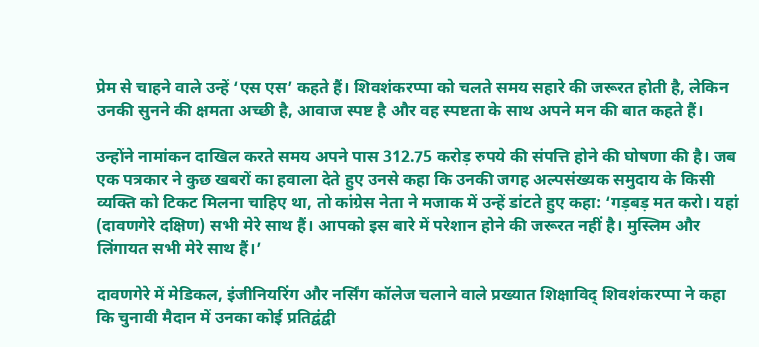प्रेम से चाहने वाले उन्हें ‘एस एस’ कहते हैं। शिवशंकरप्पा को चलते समय सहारे की जरूरत होती है, लेकिन उनकी सुनने की क्षमता अच्छी है, आवाज स्पष्ट है और वह स्पष्टता के साथ अपने मन की बात कहते हैं।

उन्होंने नामांकन दाखिल करते समय अपने पास 312.75 करोड़ रुपये की संपत्ति होने की घोषणा की है। जब एक पत्रकार ने कुछ खबरों का हवाला देते हुए उनसे कहा कि उनकी जगह अल्पसंख्यक समुदाय के किसी व्यक्ति को टिकट मिलना चाहिए था, तो कांग्रेस नेता ने मजाक में उन्हें डांटते हुए कहा: ‘गड़बड़ मत करो। यहां (दावणगेरे दक्षिण) सभी मेरे साथ हैं। आपको इस बारे में परेशान होने की जरूरत नहीं है। मुस्लिम और लिंगायत सभी मेरे साथ हैं।’

दावणगेरे में मेडिकल, इंजीनियरिंग और नर्सिंग कॉलेज चलाने वाले प्रख्यात शिक्षाविद् शिवशंकरप्पा ने कहा कि चुनावी मैदान में उनका कोई प्रतिद्वंद्वी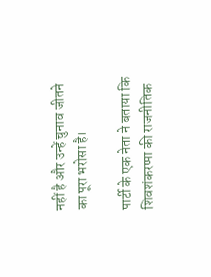नहीं है और उन्हें चुनाव जीतने का पूरा भरोसा है।

पार्टी के एक नेता ने बताया कि शिवशंकरप्पा की राजनीतिक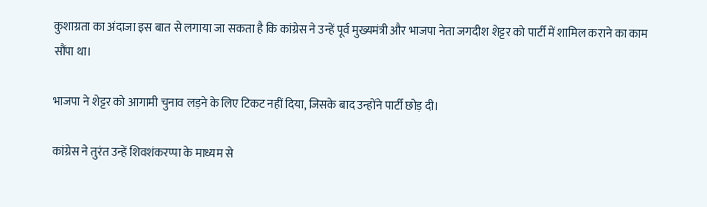कुशाग्रता का अंदाजा इस बात से लगाया जा सकता है कि कांग्रेस ने उन्हें पूर्व मुख्यमंत्री और भाजपा नेता जगदीश शेट्टर को पार्टी में शामिल कराने का काम सौंपा था।

भाजपा ने शेट्टर को आगामी चुनाव लड़ने के लिए टिकट नहीं दिया, जिसके बाद उन्होंने पार्टी छोड़ दी।

कांग्रेस ने तुरंत उन्हें शिवशंकरप्पा के माध्यम से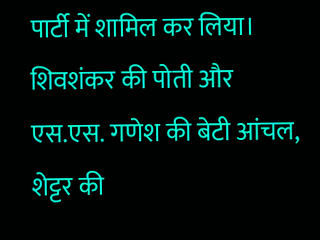पार्टी में शामिल कर लिया। शिवशंकर की पोती और एस.एस. गणेश की बेटी आंचल, शेट्टर की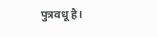पुत्रवधू है।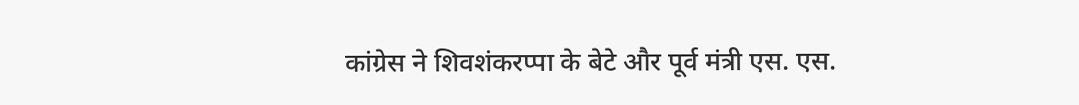कांग्रेस ने शिवशंकरप्पा के बेटे और पूर्व मंत्री एस. एस.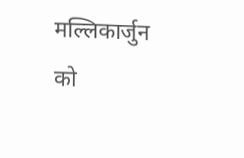मल्लिकार्जुन को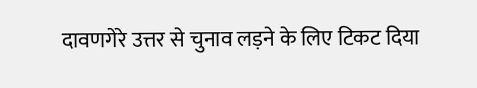दावणगेरे उत्तर से चुनाव लड़ने के लिए टिकट दिया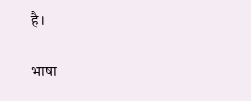है।

भाषा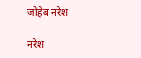जोहेब नरेश

नरेश